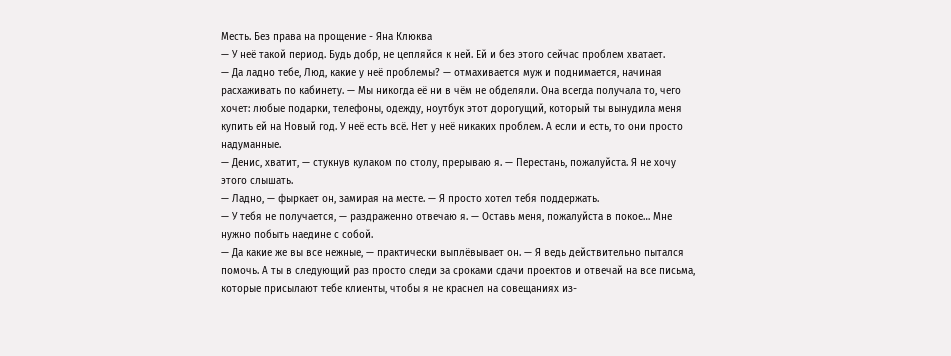Месть. Без права на прощение - Яна Клюква
— У неё такой период. Будь добр, не цепляйся к ней. Ей и без этого сейчас проблем хватает.
— Да ладно тебе, Люд, какие у неё проблемы? — отмахивается муж и поднимается, начиная расхаживать по кабинету. — Мы никогда её ни в чём не обделяли. Она всегда получала то, чего хочет: любые подарки, телефоны, одежду, ноутбук этот дорогущий, который ты вынудила меня купить ей на Новый год. У неё есть всё. Нет у неё никаких проблем. А если и есть, то они просто надуманные.
— Денис, хватит, — стукнув кулаком по столу, прерываю я. — Перестань, пожалуйста. Я не хочу этого слышать.
— Ладно, — фыркает он, замирая на месте. — Я просто хотел тебя поддержать.
— У тебя не получается, — раздраженно отвечаю я. — Оставь меня, пожалуйста в покое… Мне нужно побыть наедине с собой.
— Да какие же вы все нежные, — практически выплёвывает он. — Я ведь действительно пытался помочь. А ты в следующий раз просто следи за сроками сдачи проектов и отвечай на все письма, которые присылают тебе клиенты, чтобы я не краснел на совещаниях из-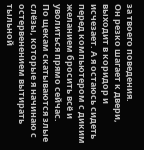за твоего поведения.
Он резко шагает к двери, выходит в коридор и исчезает. А я остаюсь сидеть перед компьютером с диким желанием бросить всё и уволиться прямо сейчас.
По щекам скатываются злые слёзы, которые я начинаю с остервенением вытирать тыльной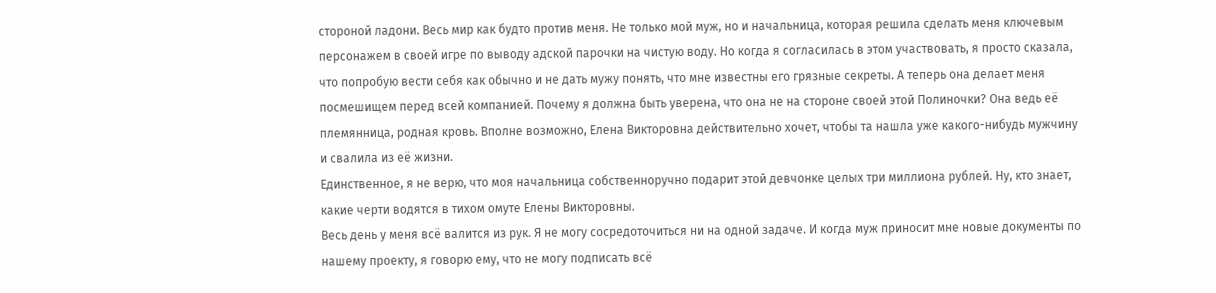стороной ладони. Весь мир как будто против меня. Не только мой муж, но и начальница, которая решила сделать меня ключевым персонажем в своей игре по выводу адской парочки на чистую воду. Но когда я согласилась в этом участвовать, я просто сказала, что попробую вести себя как обычно и не дать мужу понять, что мне известны его грязные секреты. А теперь она делает меня посмешищем перед всей компанией. Почему я должна быть уверена, что она не на стороне своей этой Полиночки? Она ведь её племянница, родная кровь. Вполне возможно, Елена Викторовна действительно хочет, чтобы та нашла уже какого-нибудь мужчину и свалила из её жизни.
Единственное, я не верю, что моя начальница собственноручно подарит этой девчонке целых три миллиона рублей. Ну, кто знает, какие черти водятся в тихом омуте Елены Викторовны.
Весь день у меня всё валится из рук. Я не могу сосредоточиться ни на одной задаче. И когда муж приносит мне новые документы по нашему проекту, я говорю ему, что не могу подписать всё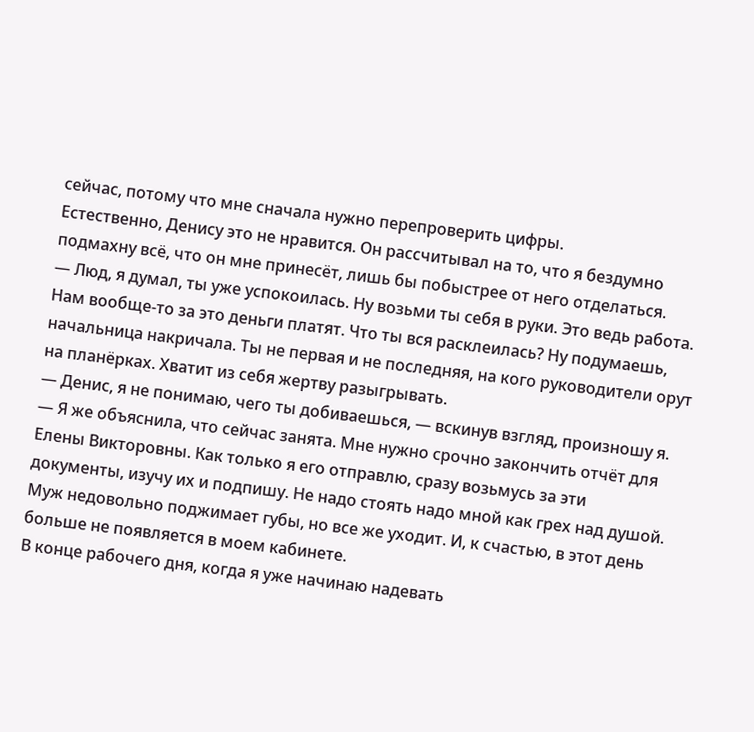сейчас, потому что мне сначала нужно перепроверить цифры.
Естественно, Денису это не нравится. Он рассчитывал на то, что я бездумно подмахну всё, что он мне принесёт, лишь бы побыстрее от него отделаться.
— Люд, я думал, ты уже успокоилась. Ну возьми ты себя в руки. Это ведь работа. Нам вообще-то за это деньги платят. Что ты вся расклеилась? Ну подумаешь, начальница накричала. Ты не первая и не последняя, на кого руководители орут на планёрках. Хватит из себя жертву разыгрывать.
— Денис, я не понимаю, чего ты добиваешься, — вскинув взгляд, произношу я. — Я же объяснила, что сейчас занята. Мне нужно срочно закончить отчёт для Елены Викторовны. Как только я его отправлю, сразу возьмусь за эти документы, изучу их и подпишу. Не надо стоять надо мной как грех над душой.
Муж недовольно поджимает губы, но все же уходит. И, к счастью, в этот день больше не появляется в моем кабинете.
В конце рабочего дня, когда я уже начинаю надевать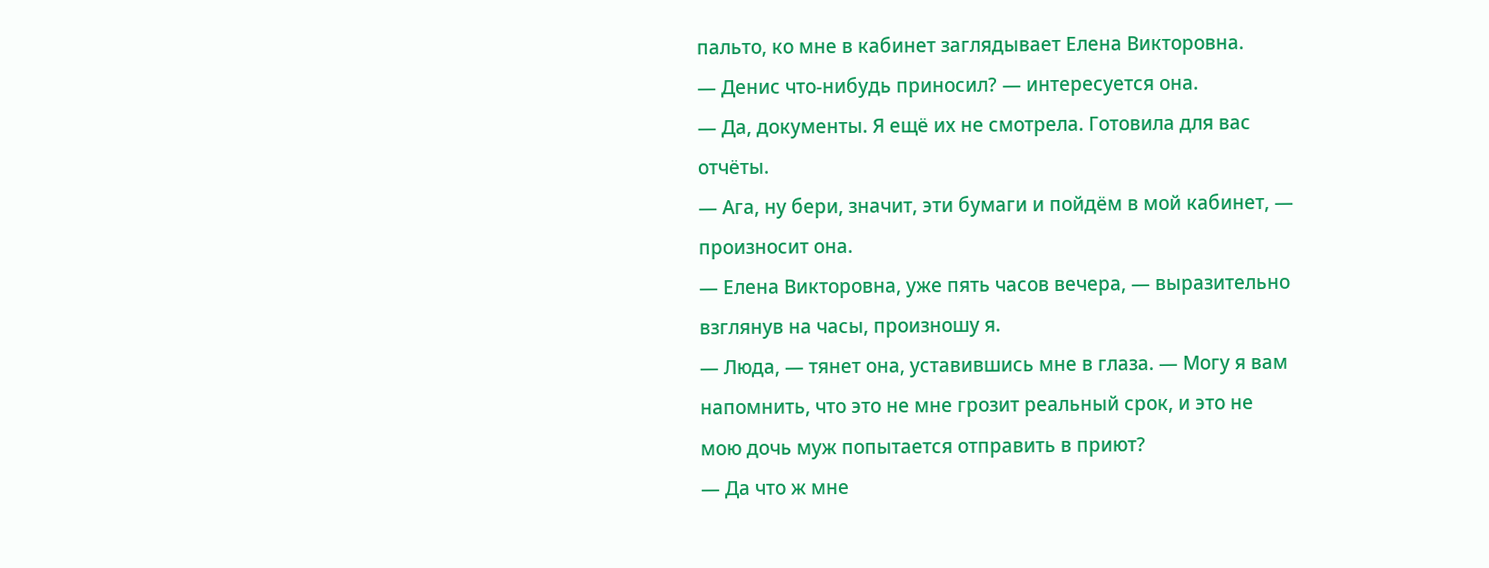пальто, ко мне в кабинет заглядывает Елена Викторовна.
— Денис что-нибудь приносил? — интересуется она.
— Да, документы. Я ещё их не смотрела. Готовила для вас отчёты.
— Ага, ну бери, значит, эти бумаги и пойдём в мой кабинет, — произносит она.
— Елена Викторовна, уже пять часов вечера, — выразительно взглянув на часы, произношу я.
— Люда, — тянет она, уставившись мне в глаза. — Могу я вам напомнить, что это не мне грозит реальный срок, и это не мою дочь муж попытается отправить в приют?
— Да что ж мне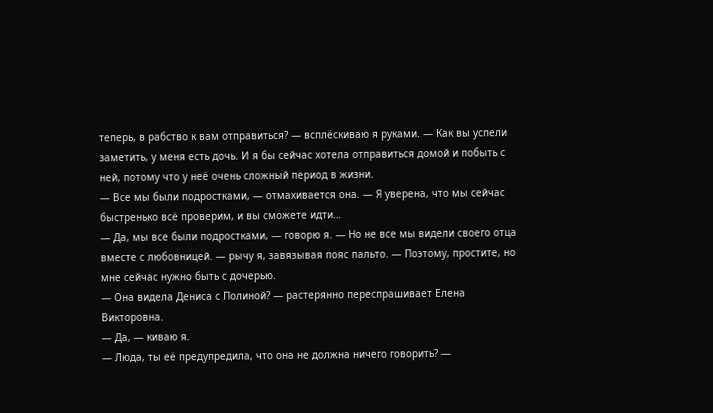теперь, в рабство к вам отправиться? — всплёскиваю я руками. — Как вы успели заметить, у меня есть дочь. И я бы сейчас хотела отправиться домой и побыть с ней, потому что у неё очень сложный период в жизни.
— Все мы были подростками, — отмахивается она. — Я уверена, что мы сейчас быстренько всё проверим, и вы сможете идти…
— Да, мы все были подростками, — говорю я. — Но не все мы видели своего отца вместе с любовницей. — рычу я, завязывая пояс пальто. — Поэтому, простите, но мне сейчас нужно быть с дочерью.
— Она видела Дениса с Полиной? — растерянно переспрашивает Елена Викторовна.
— Да, — киваю я.
— Люда, ты её предупредила, что она не должна ничего говорить? —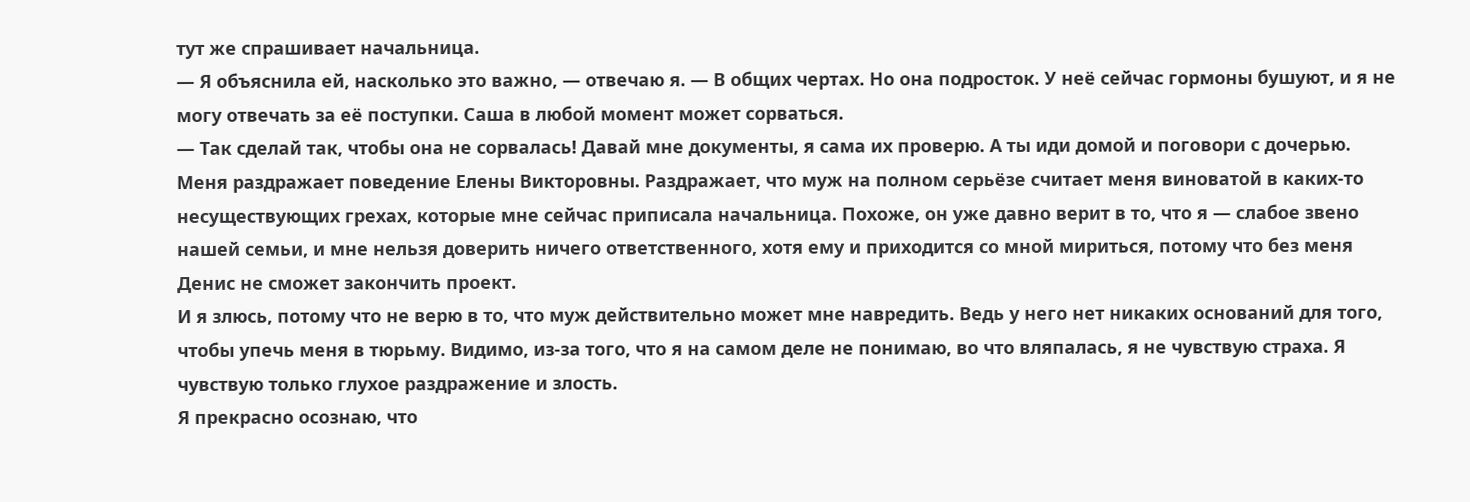тут же спрашивает начальница.
— Я объяснила ей, насколько это важно, — отвечаю я. — В общих чертах. Но она подросток. У неё сейчас гормоны бушуют, и я не могу отвечать за её поступки. Саша в любой момент может сорваться.
— Так сделай так, чтобы она не сорвалась! Давай мне документы, я сама их проверю. А ты иди домой и поговори с дочерью.
Меня раздражает поведение Елены Викторовны. Раздражает, что муж на полном серьёзе считает меня виноватой в каких-то несуществующих грехах, которые мне сейчас приписала начальница. Похоже, он уже давно верит в то, что я — слабое звено нашей семьи, и мне нельзя доверить ничего ответственного, хотя ему и приходится со мной мириться, потому что без меня Денис не сможет закончить проект.
И я злюсь, потому что не верю в то, что муж действительно может мне навредить. Ведь у него нет никаких оснований для того, чтобы упечь меня в тюрьму. Видимо, из-за того, что я на самом деле не понимаю, во что вляпалась, я не чувствую страха. Я чувствую только глухое раздражение и злость.
Я прекрасно осознаю, что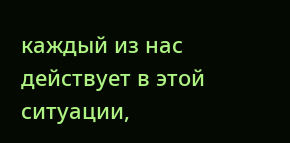каждый из нас действует в этой ситуации,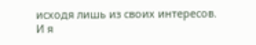исходя лишь из своих интересов. И я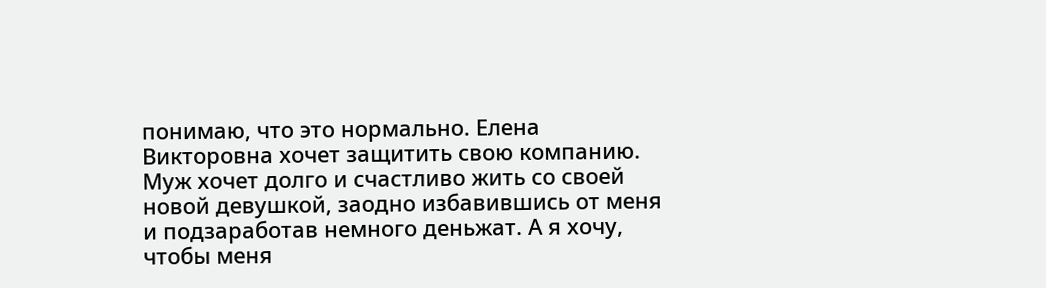понимаю, что это нормально. Елена Викторовна хочет защитить свою компанию. Муж хочет долго и счастливо жить со своей новой девушкой, заодно избавившись от меня и подзаработав немного деньжат. А я хочу, чтобы меня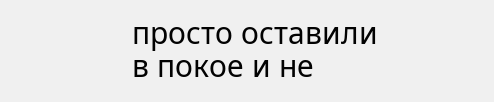просто оставили в покое и не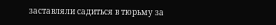заставляли садиться в тюрьму за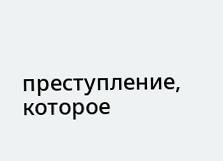преступление, которое